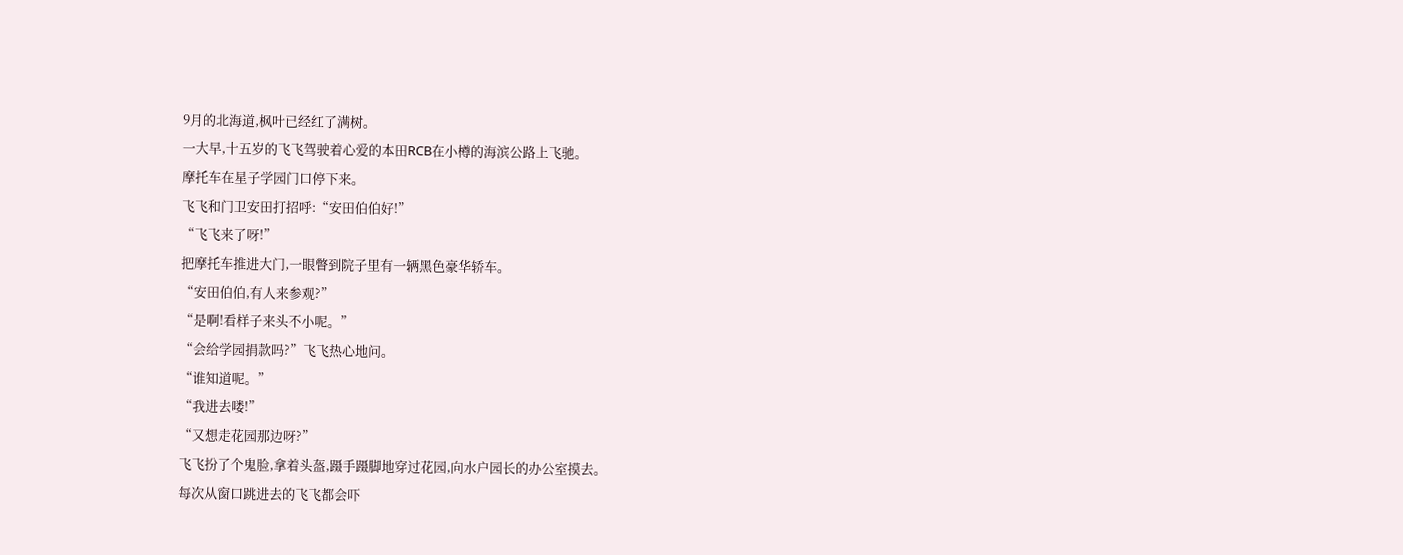9月的北海道,枫叶已经红了满树。
一大早,十五岁的飞飞驾驶着心爱的本田RCB在小樽的海滨公路上飞驰。
摩托车在星子学园门口停下来。
飞飞和门卫安田打招呼:“安田伯伯好!”
“飞飞来了呀!”
把摩托车推进大门,一眼瞥到院子里有一辆黑色豪华轿车。
“安田伯伯,有人来参观?”
“是啊!看样子来头不小呢。”
“会给学园捐款吗?”飞飞热心地问。
“谁知道呢。”
“我进去喽!”
“又想走花园那边呀?”
飞飞扮了个鬼脸,拿着头盔,蹑手蹑脚地穿过花园,向水户园长的办公室摸去。
每次从窗口跳进去的飞飞都会吓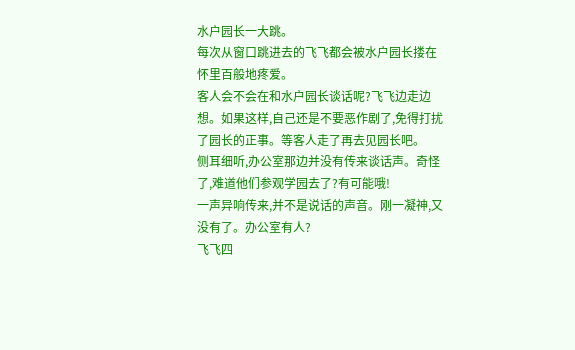水户园长一大跳。
每次从窗口跳进去的飞飞都会被水户园长搂在怀里百般地疼爱。
客人会不会在和水户园长谈话呢?飞飞边走边想。如果这样,自己还是不要恶作剧了,免得打扰了园长的正事。等客人走了再去见园长吧。
侧耳细听,办公室那边并没有传来谈话声。奇怪了,难道他们参观学园去了?有可能哦!
一声异响传来,并不是说话的声音。刚一凝神,又没有了。办公室有人?
飞飞四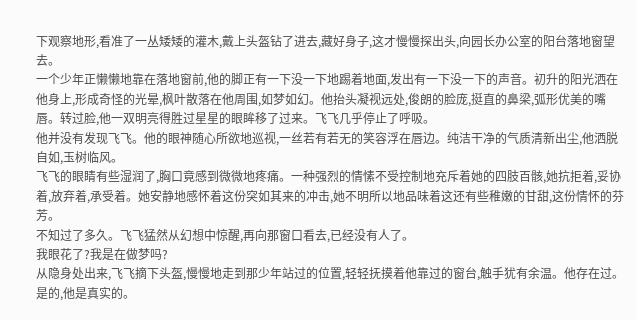下观察地形,看准了一丛矮矮的灌木,戴上头盔钻了进去,藏好身子,这才慢慢探出头,向园长办公室的阳台落地窗望去。
一个少年正懒懒地靠在落地窗前,他的脚正有一下没一下地踢着地面,发出有一下没一下的声音。初升的阳光洒在他身上,形成奇怪的光晕,枫叶散落在他周围,如梦如幻。他抬头凝视远处,俊朗的脸庞,挺直的鼻梁,弧形优美的嘴唇。转过脸,他一双明亮得胜过星星的眼眸移了过来。飞飞几乎停止了呼吸。
他并没有发现飞飞。他的眼神随心所欲地巡视,一丝若有若无的笑容浮在唇边。纯洁干净的气质清新出尘,他洒脱自如,玉树临风。
飞飞的眼睛有些湿润了,胸口竟感到微微地疼痛。一种强烈的情愫不受控制地充斥着她的四肢百骸,她抗拒着,妥协着,放弃着,承受着。她安静地感怀着这份突如其来的冲击,她不明所以地品味着这还有些稚嫩的甘甜,这份情怀的芬芳。
不知过了多久。飞飞猛然从幻想中惊醒,再向那窗口看去,已经没有人了。
我眼花了?我是在做梦吗?
从隐身处出来,飞飞摘下头盔,慢慢地走到那少年站过的位置,轻轻抚摸着他靠过的窗台,触手犹有余温。他存在过。是的,他是真实的。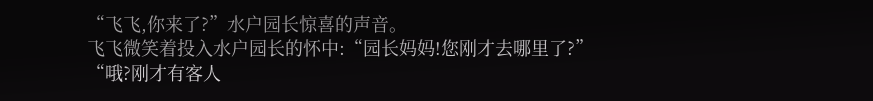“飞飞,你来了?”水户园长惊喜的声音。
飞飞微笑着投入水户园长的怀中:“园长妈妈!您刚才去哪里了?”
“哦?刚才有客人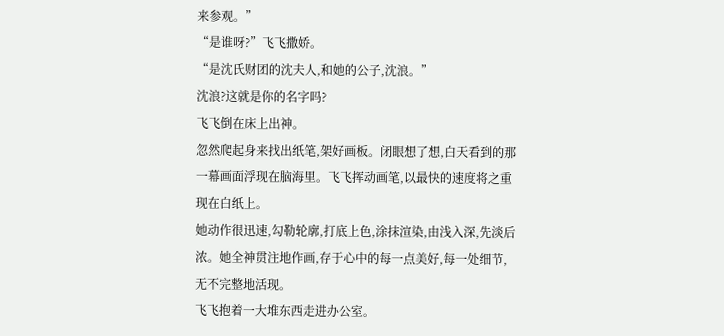来参观。”
“是谁呀?”飞飞撒娇。
“是沈氏财团的沈夫人,和她的公子,沈浪。”
沈浪?这就是你的名字吗?
飞飞倒在床上出神。
忽然爬起身来找出纸笔,架好画板。闭眼想了想,白天看到的那一幕画面浮现在脑海里。飞飞挥动画笔,以最快的速度将之重现在白纸上。
她动作很迅速,勾勒轮廓,打底上色,涂抹渲染,由浅入深,先淡后浓。她全神贯注地作画,存于心中的每一点美好,每一处细节,无不完整地活现。
飞飞抱着一大堆东西走进办公室。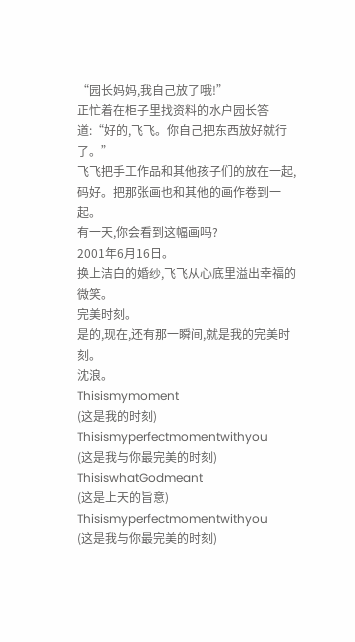“园长妈妈,我自己放了哦!”
正忙着在柜子里找资料的水户园长答道:“好的,飞飞。你自己把东西放好就行了。”
飞飞把手工作品和其他孩子们的放在一起,码好。把那张画也和其他的画作卷到一起。
有一天,你会看到这幅画吗?
2001年6月16日。
换上洁白的婚纱,飞飞从心底里溢出幸福的微笑。
完美时刻。
是的,现在,还有那一瞬间,就是我的完美时刻。
沈浪。
Thisismymoment
(这是我的时刻)
Thisismyperfectmomentwithyou
(这是我与你最完美的时刻)
ThisiswhatGodmeant
(这是上天的旨意)
Thisismyperfectmomentwithyou
(这是我与你最完美的时刻)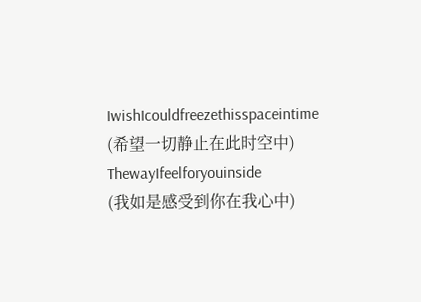IwishIcouldfreezethisspaceintime
(希望一切静止在此时空中)
ThewayIfeelforyouinside
(我如是感受到你在我心中)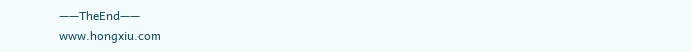——TheEnd——
www.hongxiu.com